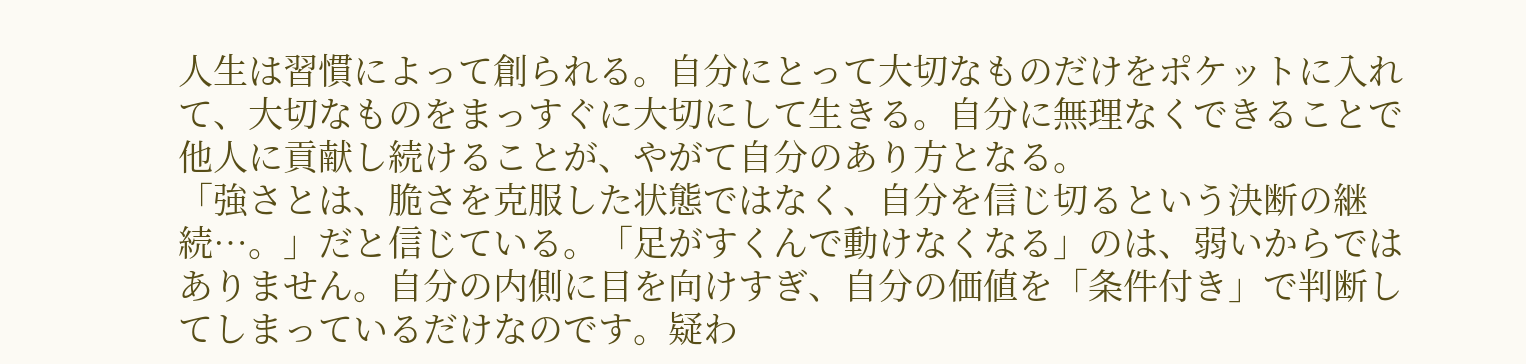人生は習慣によって創られる。自分にとって大切なものだけをポケットに入れて、大切なものをまっすぐに大切にして生きる。自分に無理なくできることで他人に貢献し続けることが、やがて自分のあり方となる。
「強さとは、脆さを克服した状態ではなく、自分を信じ切るという決断の継続…。」だと信じている。「足がすくんで動けなくなる」のは、弱いからではありません。自分の内側に目を向けすぎ、自分の価値を「条件付き」で判断してしまっているだけなのです。疑わ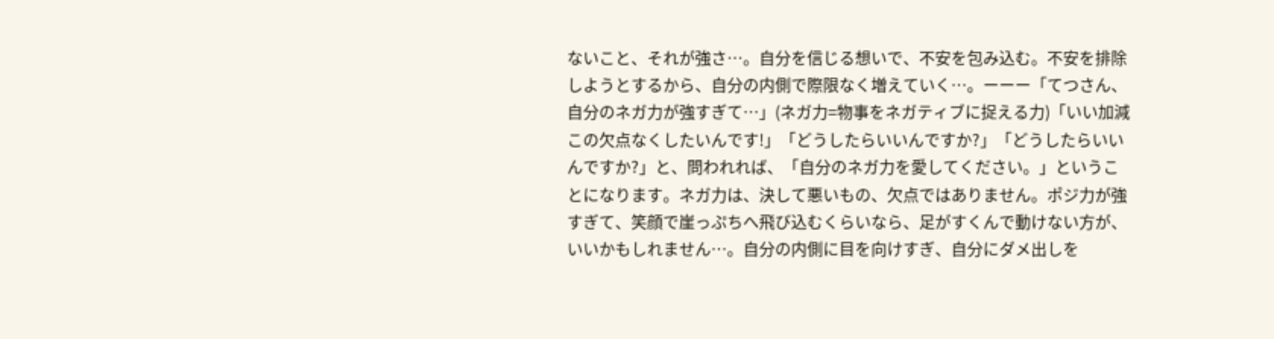ないこと、それが強さ…。自分を信じる想いで、不安を包み込む。不安を排除しようとするから、自分の内側で際限なく増えていく…。ーーー「てつさん、自分のネガ力が強すぎて…」(ネガ力=物事をネガティブに捉える力)「いい加減この欠点なくしたいんです!」「どうしたらいいんですか?」「どうしたらいいんですか?」と、問われれば、「自分のネガ力を愛してください。」ということになります。ネガ力は、決して悪いもの、欠点ではありません。ポジ力が強すぎて、笑顔で崖っぷちへ飛び込むくらいなら、足がすくんで動けない方が、いいかもしれません…。自分の内側に目を向けすぎ、自分にダメ出しを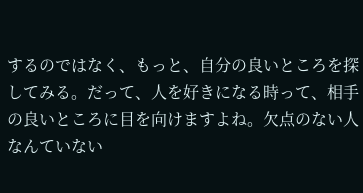するのではなく、もっと、自分の良いところを探してみる。だって、人を好きになる時って、相手の良いところに目を向けますよね。欠点のない人なんていない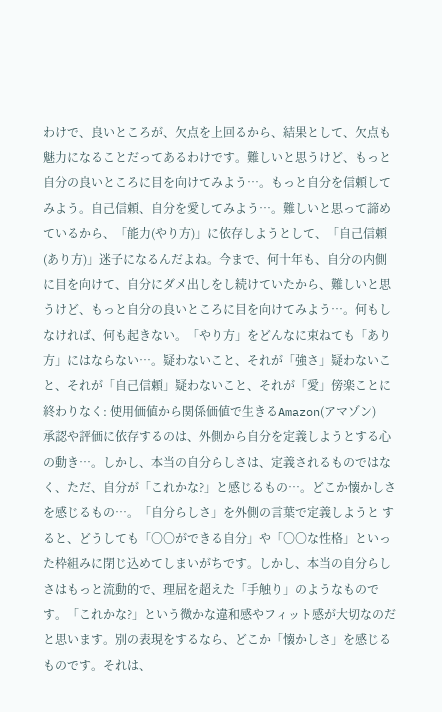わけで、良いところが、欠点を上回るから、結果として、欠点も魅力になることだってあるわけです。難しいと思うけど、もっと自分の良いところに目を向けてみよう…。もっと自分を信頼してみよう。自己信頼、自分を愛してみよう…。難しいと思って諦めているから、「能力(やり方)」に依存しようとして、「自己信頼(あり方)」迷子になるんだよね。今まで、何十年も、自分の内側に目を向けて、自分にダメ出しをし続けていたから、難しいと思うけど、もっと自分の良いところに目を向けてみよう…。何もしなければ、何も起きない。「やり方」をどんなに束ねても「あり方」にはならない…。疑わないこと、それが「強さ」疑わないこと、それが「自己信頼」疑わないこと、それが「愛」傍楽ことに終わりなく: 使用価値から関係価値で生きるAmazon(アマゾン)
承認や評価に依存するのは、外側から自分を定義しようとする心の動き…。しかし、本当の自分らしさは、定義されるものではなく、ただ、自分が「これかな?」と感じるもの…。どこか懐かしさを感じるもの…。「自分らしさ」を外側の言葉で定義しようと すると、どうしても「〇〇ができる自分」や「〇〇な性格」といった枠組みに閉じ込めてしまいがちです。しかし、本当の自分らしさはもっと流動的で、理屈を超えた「手触り」のようなものです。「これかな?」という微かな違和感やフィット感が大切なのだと思います。別の表現をするなら、どこか「懐かしさ」を感じるものです。それは、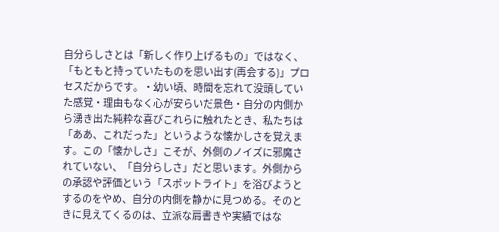自分らしさとは「新しく作り上げるもの」ではなく、「もともと持っていたものを思い出す(再会する)」プロセスだからです。・幼い頃、時間を忘れて没頭していた感覚・理由もなく心が安らいだ景色・自分の内側から湧き出た純粋な喜びこれらに触れたとき、私たちは「ああ、これだった」というような懐かしさを覚えます。この「懐かしさ」こそが、外側のノイズに邪魔されていない、「自分らしさ」だと思います。外側からの承認や評価という「スポットライト」を浴びようとするのをやめ、自分の内側を静かに見つめる。そのときに見えてくるのは、立派な肩書きや実績ではな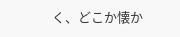く、どこか懐か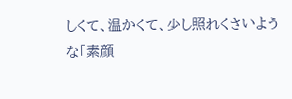しくて、温かくて、少し照れくさいような「素顔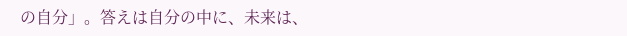の自分」。答えは自分の中に、未来は、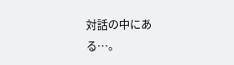対話の中にある…。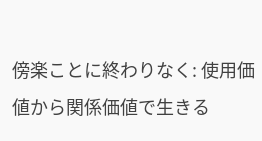傍楽ことに終わりなく: 使用価値から関係価値で生きる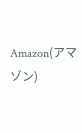Amazon(アマゾン)